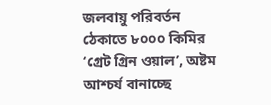জলবায়ু পরিবর্তন ঠেকাতে ৮০০০ কিমির ‘গ্রেট গ্রিন ওয়াল’, অষ্টম আশ্চর্য বানাচ্ছে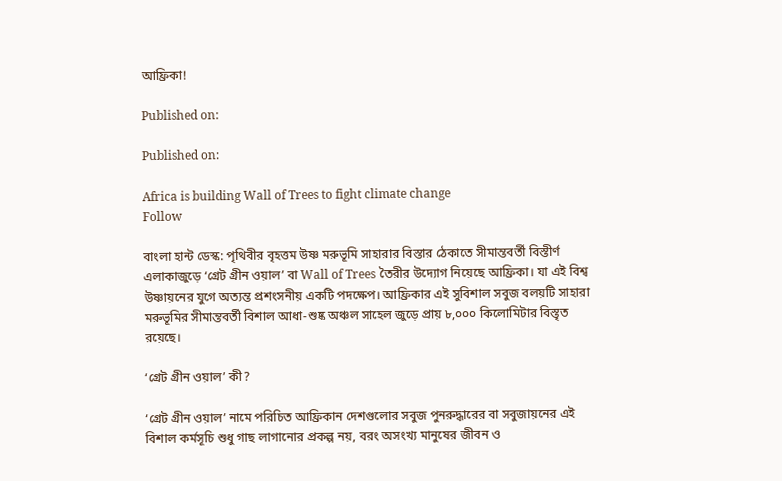আফ্রিকা!

Published on:

Published on:

Africa is building Wall of Trees to fight climate change
Follow

বাংলা হান্ট ডেস্ক: পৃথিবীর বৃহত্তম উষ্ণ মরুভূমি সাহারার বিস্তার ঠেকাতে সীমান্তবর্তী বিস্তীর্ণ এলাকাজুড়ে ‘গ্রেট গ্রীন ওয়াল’ বা Wall of Trees তৈরীর উদ্যোগ নিয়েছে আফ্রিকা। যা এই বিশ্ব উষ্ণায়নের যুগে অত্যন্ত প্রশংসনীয় একটি পদক্ষেপ। আফ্রিকার এই সুবিশাল সবুজ বলয়টি সাহারা মরুভূমির সীমান্তবর্তী বিশাল আধা-শুষ্ক অঞ্চল সাহেল জুড়ে প্রায় ৮,০০০ কিলোমিটার বিস্তৃত রয়েছে।

‘গ্রেট গ্রীন ওয়াল’ কী?

‘গ্রেট গ্রীন ওয়াল’ নামে পরিচিত আফ্রিকান দেশগুলোর সবুজ পুনরুদ্ধারের বা সবুজায়নের এই বিশাল কর্মসূচি শুধু গাছ লাগানোর প্রকল্প নয়, বরং অসংখ্য মানুষের জীবন ও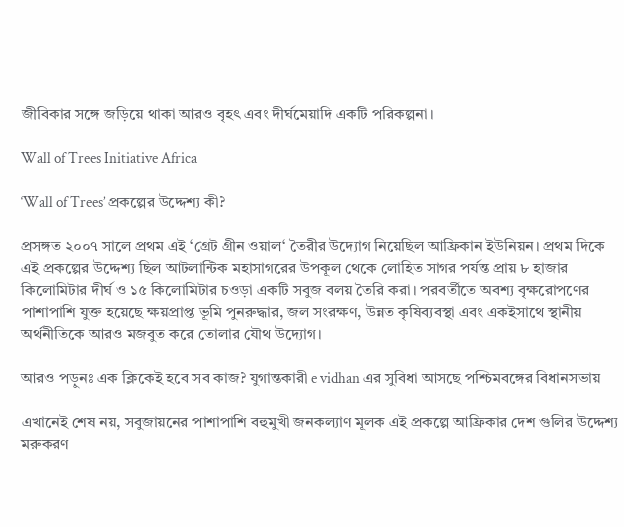জীবিকার সঙ্গে জড়িয়ে থাকা আরও বৃহৎ এবং দীর্ঘমেয়াদি একটি পরিকল্পনা।

Wall of Trees Initiative Africa

‘Wall of Trees’ প্রকল্পের উদ্দেশ্য কী?

প্রসঙ্গত ২০০৭ সালে প্রথম এই ‘গ্রেট গ্রীন ওয়াল‘ তৈরীর উদ্যোগ নিয়েছিল আফ্রিকান ইউনিয়ন। প্রথম দিকে এই প্রকল্পের উদ্দেশ্য ছিল আটলান্টিক মহাসাগরের উপকূল থেকে লোহিত সাগর পর্যন্ত প্রায় ৮ হাজার কিলোমিটার দীর্ঘ ও ১৫ কিলোমিটার চওড়া একটি সবুজ বলয় তৈরি করা। পরবর্তীতে অবশ্য বৃক্ষরোপণের পাশাপাশি যুক্ত হয়েছে ক্ষয়প্রাপ্ত ভূমি পুনরুদ্ধার, জল সংরক্ষণ, উন্নত কৃষিব্যবস্থা এবং একইসাথে স্থানীয় অর্থনীতিকে আরও মজবুত করে তোলার যৌথ উদ্যোগ।

আরও পড়ুনঃ এক ক্লিকেই হবে সব কাজ? যুগান্তকারী e vidhan এর সুবিধা আসছে পশ্চিমবঙ্গের বিধানসভায়

এখানেই শেষ নয়, সবুজায়নের পাশাপাশি বহুমুখী জনকল্যাণ মূলক এই প্রকল্পে আফ্রিকার দেশ গুলির উদ্দেশ্য মরুকরণ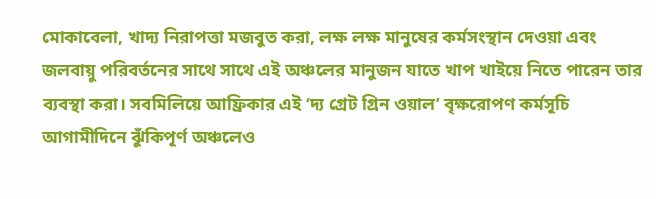মোকাবেলা, খাদ্য নিরাপত্তা মজবুত করা, লক্ষ লক্ষ মানুষের কর্মসংস্থান দেওয়া এবং জলবায়ু পরিবর্তনের সাথে সাথে এই অঞ্চলের মানুজন যাতে খাপ খাইয়ে নিতে পারেন তার ব্যবস্থা করা। সবমিলিয়ে আফ্রিকার এই ‘দ্য গ্রেট গ্রিন ওয়াল’ বৃক্ষরোপণ কর্মসূচি আগামীদিনে ঝুঁকিপূর্ণ অঞ্চলেও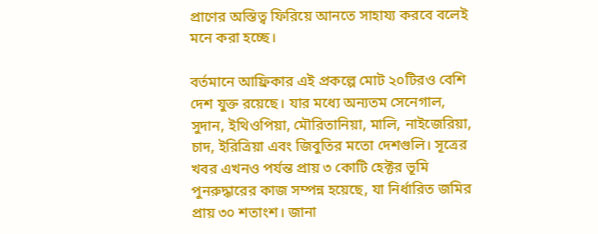প্রাণের অস্তিত্ব ফিরিয়ে আনতে সাহায্য করবে বলেই মনে করা হচ্ছে।

বর্তমানে আফ্রিকার এই প্রকল্পে মোট ২০টিরও বেশি দেশ যুক্ত রয়েছে। যার মধ্যে অন্যতম সেনেগাল, সুদান, ইথিওপিয়া, মৌরিতানিয়া, মালি, নাইজেরিয়া, চাদ, ইরিত্রিয়া এবং জিবুতির মতো দেশগুলি। সূত্রের খবর এখনও পর্যন্ত প্রায় ৩ কোটি হেক্টর ভূমি পুনরুদ্ধারের কাজ সম্পন্ন হয়েছে, যা নির্ধারিত জমির প্রায় ৩০ শতাংশ। জানা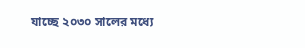যাচ্ছে ২০৩০ সালের মধ্যে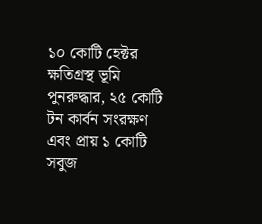১০ কোটি হেক্টর ক্ষতিগ্রস্থ ভূমি পুনরুদ্ধার, ২৫ কোটি টন কার্বন সংরক্ষণ এবং প্রায় ১ কোটি সবুজ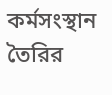কর্মসংস্থান তৈরির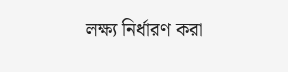লক্ষ্য নির্ধারণ করা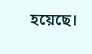হয়েছে।